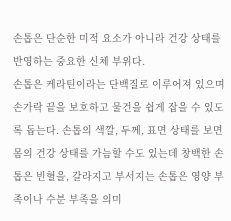손톱은 단순한 미적 요소가 아니라 건강 상태를 반영하는 중요한 신체 부위다.
손톱은 케라틴이라는 단백질로 이루어져 있으며 손가락 끝을 보호하고 물건을 쉽게 잡을 수 있도록 돕는다. 손톱의 색깔, 두께, 표면 상태를 보면 몸의 건강 상태를 가늠할 수도 있는데 창백한 손톱은 빈혈을, 갈라지고 부서지는 손톱은 영양 부족이나 수분 부족을 의미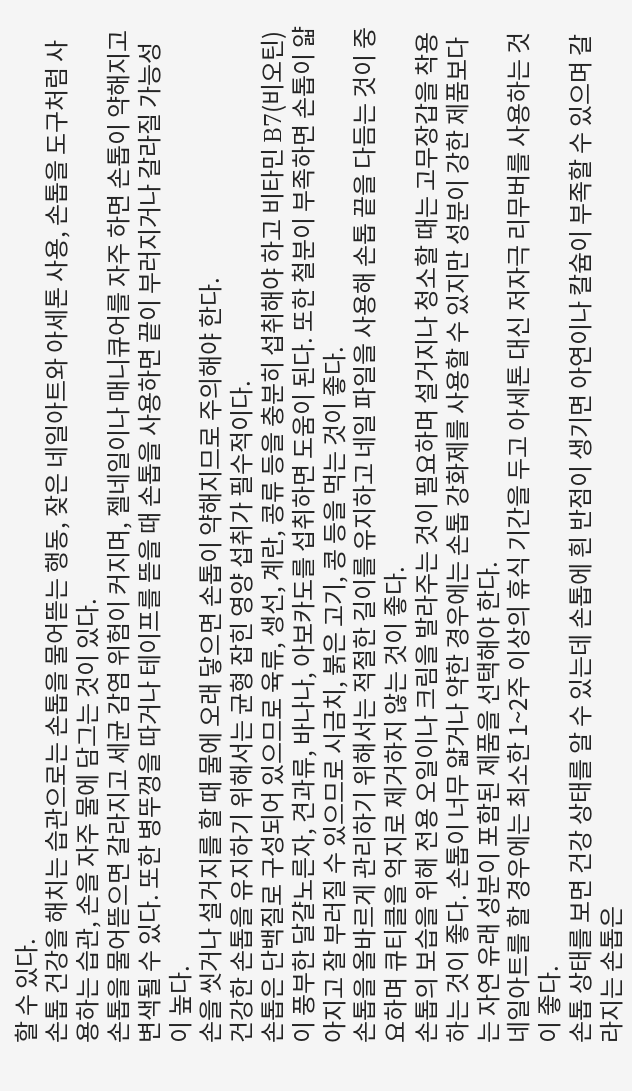할 수 있다.
손톱 건강을 해치는 습관으로는 손톱을 물어뜯는 행동, 잦은 네일아트와 아세톤 사용, 손톱을 도구처럼 사용하는 습관, 손을 자주 물에 담그는 것이 있다.
손톱을 물어뜯으면 갈라지고 세균 감염 위험이 커지며, 젤네일이나 매니큐어를 자주 하면 손톱이 약해지고 변색될 수 있다. 또한 병뚜껑을 따거나 테이프를 뜯을 때 손톱을 사용하면 끝이 부러지거나 갈라질 가능성이 높다.
손을 씻거나 설거지를 할 때 물에 오래 닿으면 손톱이 약해지므로 주의해야 한다.
건강한 손톱을 유지하기 위해서는 균형 잡힌 영양 섭취가 필수적이다.
손톱은 단백질로 구성되어 있으므로 육류, 생선, 계란, 콩류 등을 충분히 섭취해야 하고 비타민 B7(비오틴)이 풍부한 달걀노른자, 견과류, 바나나, 아보카도를 섭취하면 도움이 된다. 또한 철분이 부족하면 손톱이 얇아지고 잘 부러질 수 있으므로 시금치, 붉은 고기, 콩 등을 먹는 것이 좋다.
손톱을 올바르게 관리하기 위해서는 적절한 길이를 유지하고 네일 파일을 사용해 손톱 끝을 다듬는 것이 중요하며 큐티클을 억지로 제거하지 않는 것이 좋다.
손톱의 보습을 위해 전용 오일이나 크림을 발라주는 것이 필요하며 설거지나 청소할 때는 고무장갑을 착용하는 것이 좋다. 손톱이 너무 얇거나 약한 경우에는 손톱 강화제를 사용할 수 있지만 성분이 강한 제품보다는 자연 유래 성분이 포함된 제품을 선택해야 한다.
네일아트를 할 경우에는 최소한 1~2주 이상의 휴식 기간을 두고 아세톤 대신 저자극 리무버를 사용하는 것이 좋다.
손톱 상태를 보면 건강 상태를 알 수 있는데 손톱에 흰 반점이 생기면 아연이나 칼슘이 부족할 수 있으며 갈라지는 손톱은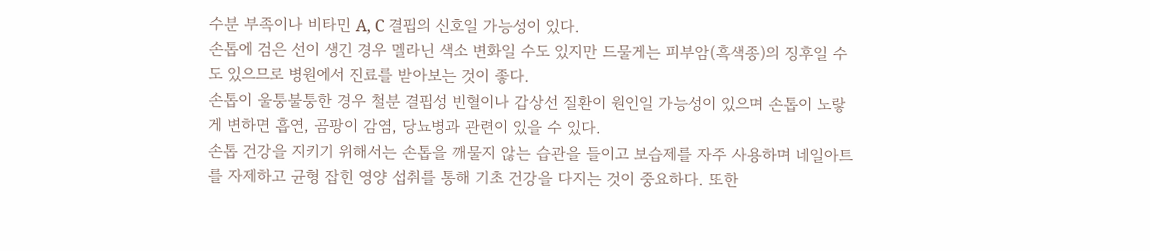수분 부족이나 비타민 A, C 결핍의 신호일 가능성이 있다.
손톱에 검은 선이 생긴 경우 멜라닌 색소 변화일 수도 있지만 드물게는 피부암(흑색종)의 징후일 수도 있으므로 병원에서 진료를 받아보는 것이 좋다.
손톱이 울퉁불퉁한 경우 철분 결핍성 빈혈이나 갑상선 질환이 원인일 가능성이 있으며 손톱이 노랗게 변하면 흡연, 곰팡이 감염, 당뇨병과 관련이 있을 수 있다.
손톱 건강을 지키기 위해서는 손톱을 깨물지 않는 습관을 들이고 보습제를 자주 사용하며 네일아트를 자제하고 균형 잡힌 영양 섭취를 통해 기초 건강을 다지는 것이 중요하다. 또한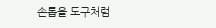손톱을 도구처럼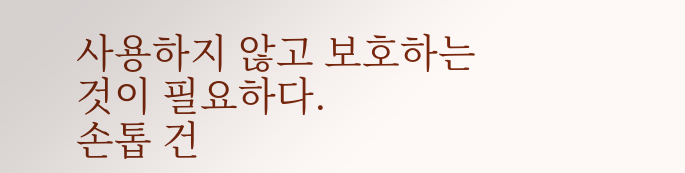사용하지 않고 보호하는 것이 필요하다.
손톱 건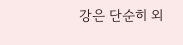강은 단순히 외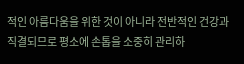적인 아름다움을 위한 것이 아니라 전반적인 건강과 직결되므로 평소에 손톱을 소중히 관리하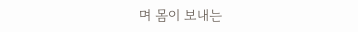며 몸이 보내는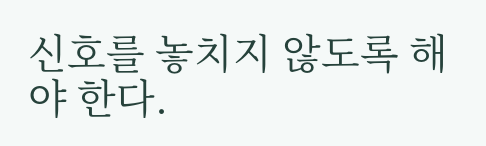신호를 놓치지 않도록 해야 한다.